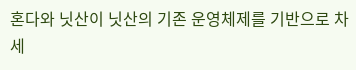혼다와 닛산이 닛산의 기존 운영체제를 기반으로 차세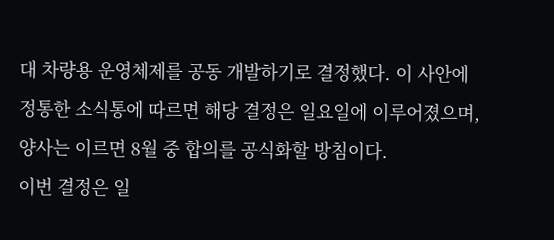대 차량용 운영체제를 공동 개발하기로 결정했다. 이 사안에 정통한 소식통에 따르면 해당 결정은 일요일에 이루어졌으며, 양사는 이르면 8월 중 합의를 공식화할 방침이다.
이번 결정은 일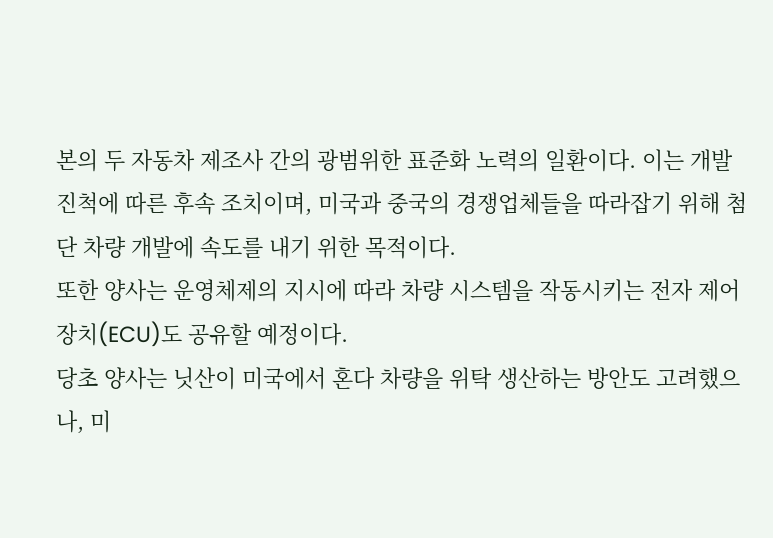본의 두 자동차 제조사 간의 광범위한 표준화 노력의 일환이다. 이는 개발 진척에 따른 후속 조치이며, 미국과 중국의 경쟁업체들을 따라잡기 위해 첨단 차량 개발에 속도를 내기 위한 목적이다.
또한 양사는 운영체제의 지시에 따라 차량 시스템을 작동시키는 전자 제어 장치(ECU)도 공유할 예정이다.
당초 양사는 닛산이 미국에서 혼다 차량을 위탁 생산하는 방안도 고려했으나, 미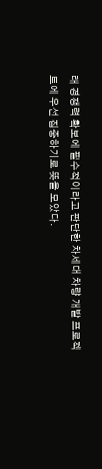래 경쟁력 확보에 필수적이라고 판단한 차세대 차량 개발 프로젝트에 우선 집중하기로 뜻을 모았다.